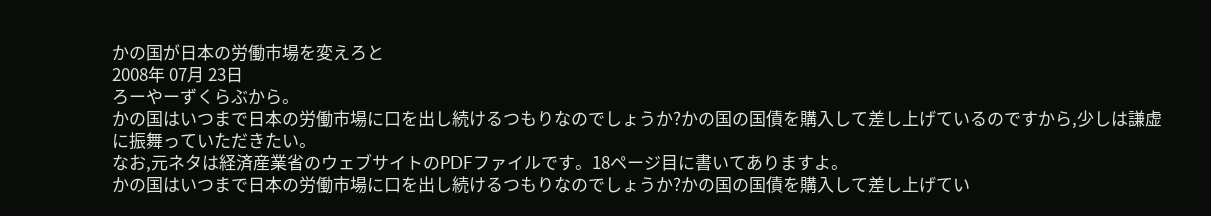かの国が日本の労働市場を変えろと
2008年 07月 23日
ろーやーずくらぶから。
かの国はいつまで日本の労働市場に口を出し続けるつもりなのでしょうか?かの国の国債を購入して差し上げているのですから,少しは謙虚に振舞っていただきたい。
なお,元ネタは経済産業省のウェブサイトのPDFファイルです。18ページ目に書いてありますよ。
かの国はいつまで日本の労働市場に口を出し続けるつもりなのでしょうか?かの国の国債を購入して差し上げてい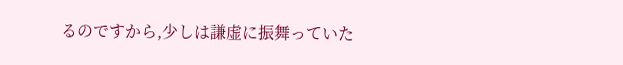るのですから,少しは謙虚に振舞っていた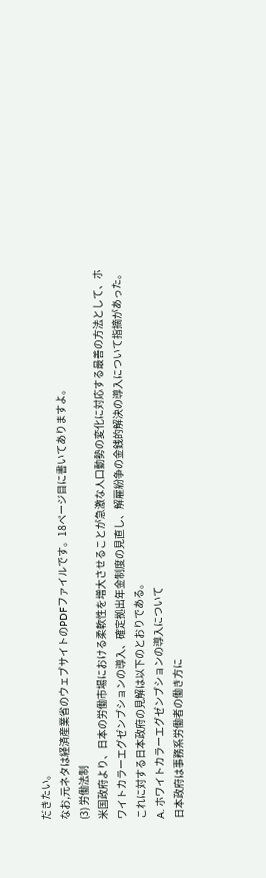だきたい。
なお,元ネタは経済産業省のウェブサイトのPDFファイルです。18ページ目に書いてありますよ。
(3) 労働法制
米国政府より、日本の労働市場における柔軟性を増大させることが急激な人口動勢の変化に対応する最善の方法として、ホワイトカラーエグゼンブションの導入、確定拠出年金制度の見直し、解雇紛争の金銭的解決の導入について指摘があった。
これに対する日本政府の見解は以下のとおりである。
A. ホワイトカラーエグゼンブションの導入について
日本政府は事務系労働者の働き方に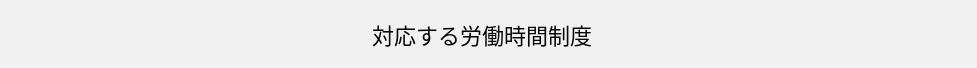対応する労働時間制度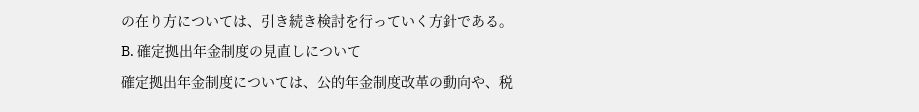の在り方については、引き続き検討を行っていく方針である。
B. 確定拠出年金制度の見直しについて
確定拠出年金制度については、公的年金制度改革の動向や、税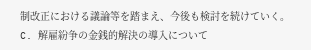制改正における議論等を踏まえ、今後も検討を続けていく。
C. 解雇紛争の金銭的解決の導入について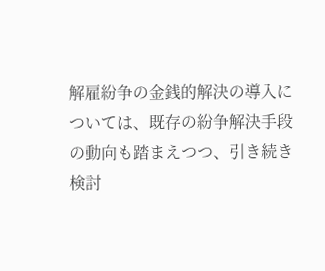解雇紛争の金銭的解決の導入については、既存の紛争解決手段の動向も踏まえつつ、引き続き検討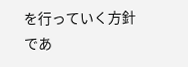を行っていく方針であ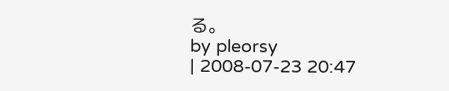る。
by pleorsy
| 2008-07-23 20:47